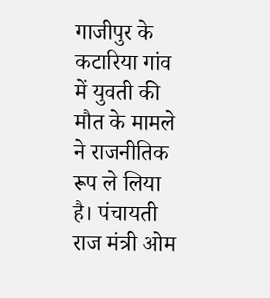गाजीपुर के कटारिया गांव में युवती की मौत के मामले ने राजनीतिक रूप ले लिया है। पंचायती राज मंत्री ओम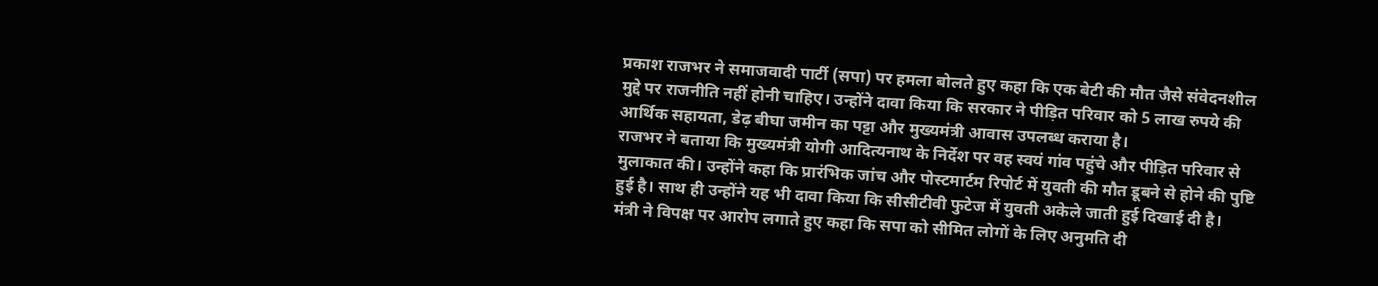प्रकाश राजभर ने समाजवादी पार्टी (सपा) पर हमला बोलते हुए कहा कि एक बेटी की मौत जैसे संवेदनशील मुद्दे पर राजनीति नहीं होनी चाहिए। उन्होंने दावा किया कि सरकार ने पीड़ित परिवार को 5 लाख रुपये की आर्थिक सहायता, डेढ़ बीघा जमीन का पट्टा और मुख्यमंत्री आवास उपलब्ध कराया है।
राजभर ने बताया कि मुख्यमंत्री योगी आदित्यनाथ के निर्देश पर वह स्वयं गांव पहुंचे और पीड़ित परिवार से मुलाकात की। उन्होंने कहा कि प्रारंभिक जांच और पोस्टमार्टम रिपोर्ट में युवती की मौत डूबने से होने की पुष्टि हुई है। साथ ही उन्होंने यह भी दावा किया कि सीसीटीवी फुटेज में युवती अकेले जाती हुई दिखाई दी है।
मंत्री ने विपक्ष पर आरोप लगाते हुए कहा कि सपा को सीमित लोगों के लिए अनुमति दी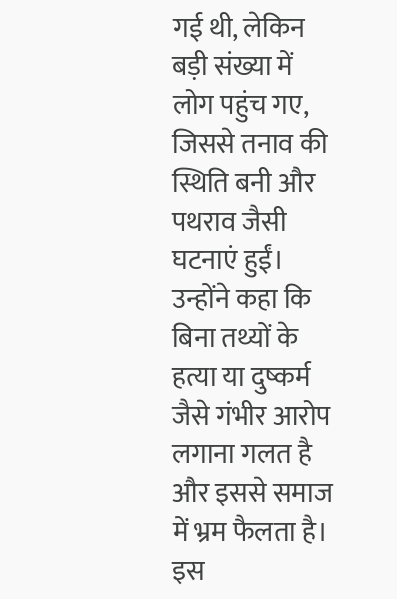गई थी, लेकिन बड़ी संख्या में लोग पहुंच गए, जिससे तनाव की स्थिति बनी और पथराव जैसी घटनाएं हुईं। उन्होंने कहा कि बिना तथ्यों के हत्या या दुष्कर्म जैसे गंभीर आरोप लगाना गलत है और इससे समाज में भ्रम फैलता है।
इस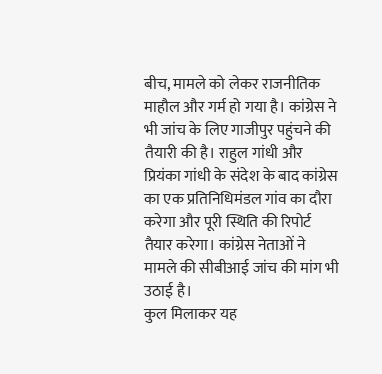बीच, मामले को लेकर राजनीतिक माहौल और गर्म हो गया है। कांग्रेस ने भी जांच के लिए गाजीपुर पहुंचने की तैयारी की है। राहुल गांधी और प्रियंका गांधी के संदेश के बाद कांग्रेस का एक प्रतिनिधिमंडल गांव का दौरा करेगा और पूरी स्थिति की रिपोर्ट तैयार करेगा। कांग्रेस नेताओं ने मामले की सीबीआई जांच की मांग भी उठाई है।
कुल मिलाकर यह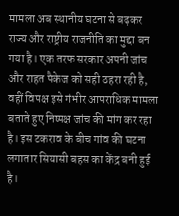मामला अब स्थानीय घटना से बढ़कर राज्य और राष्ट्रीय राजनीति का मुद्दा बन गया है। एक तरफ सरकार अपनी जांच और राहत पैकेज को सही ठहरा रही है, वहीं विपक्ष इसे गंभीर आपराधिक मामला बताते हुए निष्पक्ष जांच की मांग कर रहा है। इस टकराव के बीच गांव की घटना लगातार सियासी बहस का केंद्र बनी हुई है।